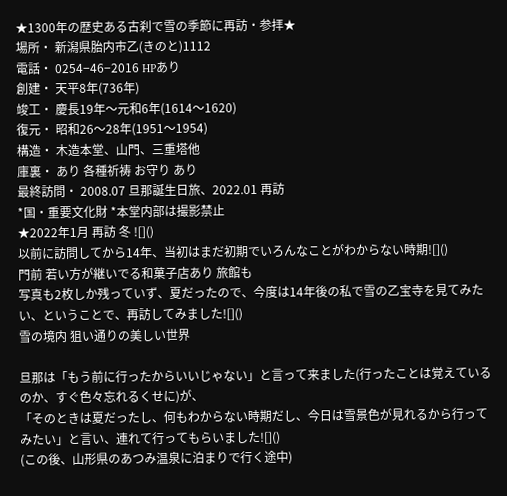★1300年の歴史ある古刹で雪の季節に再訪・参拝★
場所・ 新潟県胎内市乙(きのと)1112
電話・ 0254−46−2016 HPあり
創建・ 天平8年(736年)
竣工・ 慶長19年〜元和6年(1614〜1620)
復元・ 昭和26〜28年(1951〜1954)
構造・ 木造本堂、山門、三重塔他
庫裏・ あり 各種祈祷 お守り あり
最終訪問・ 2008.07 旦那誕生日旅、2022.01 再訪
*国・重要文化財 *本堂内部は撮影禁止
★2022年1月 再訪 冬 ![]()
以前に訪問してから14年、当初はまだ初期でいろんなことがわからない時期![]()
門前 若い方が継いでる和菓子店あり 旅館も
写真も2枚しか残っていず、夏だったので、今度は14年後の私で雪の乙宝寺を見てみたい、ということで、再訪してみました![]()
雪の境内 狙い通りの美しい世界

旦那は「もう前に行ったからいいじゃない」と言って来ました(行ったことは覚えているのか、すぐ色々忘れるくせに)が、
「そのときは夏だったし、何もわからない時期だし、今日は雪景色が見れるから行ってみたい」と言い、連れて行ってもらいました![]()
(この後、山形県のあつみ温泉に泊まりで行く途中)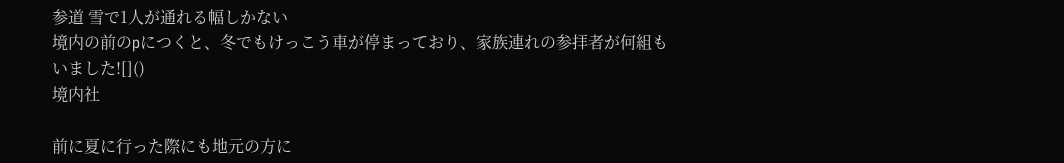参道 雪で1人が通れる幅しかない
境内の前のpにつくと、冬でもけっこう車が停まっており、家族連れの参拝者が何組もいました![]()
境内社

前に夏に行った際にも地元の方に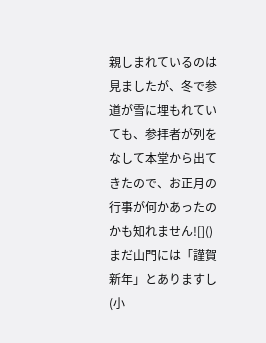親しまれているのは見ましたが、冬で参道が雪に埋もれていても、参拝者が列をなして本堂から出てきたので、お正月の行事が何かあったのかも知れません![]()
まだ山門には「謹賀新年」とありますし(小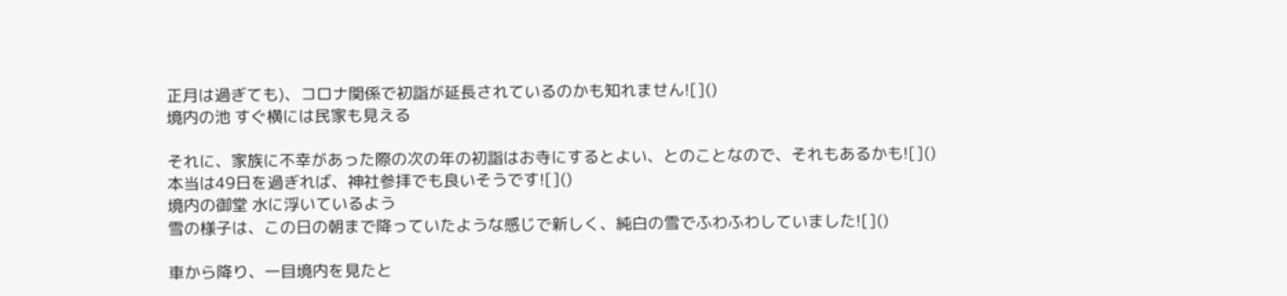正月は過ぎても)、コロナ関係で初詣が延長されているのかも知れません![]()
境内の池 すぐ横には民家も見える

それに、家族に不幸があった際の次の年の初詣はお寺にするとよい、とのことなので、それもあるかも![]()
本当は49日を過ぎれば、神社参拝でも良いそうです![]()
境内の御堂 水に浮いているよう
雪の様子は、この日の朝まで降っていたような感じで新しく、純白の雪でふわふわしていました![]()

車から降り、一目境内を見たと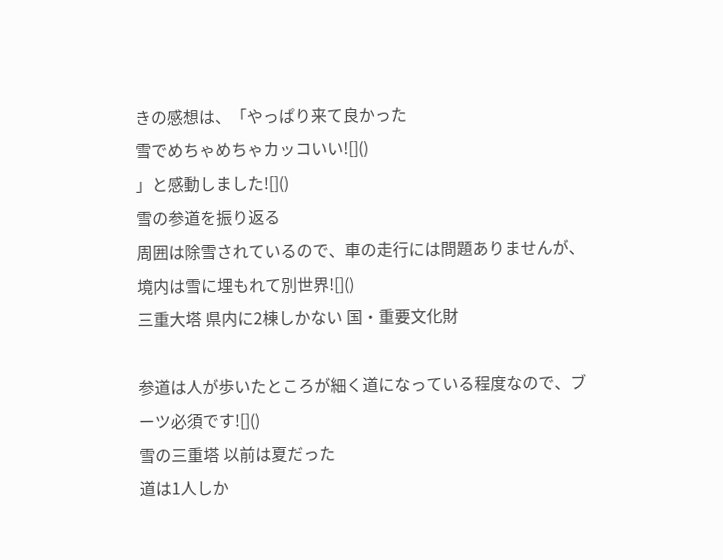きの感想は、「やっぱり来て良かった
雪でめちゃめちゃカッコいい![]()
」と感動しました![]()
雪の参道を振り返る
周囲は除雪されているので、車の走行には問題ありませんが、境内は雪に埋もれて別世界![]()
三重大塔 県内に2棟しかない 国・重要文化財

参道は人が歩いたところが細く道になっている程度なので、ブーツ必須です![]()
雪の三重塔 以前は夏だった
道は1人しか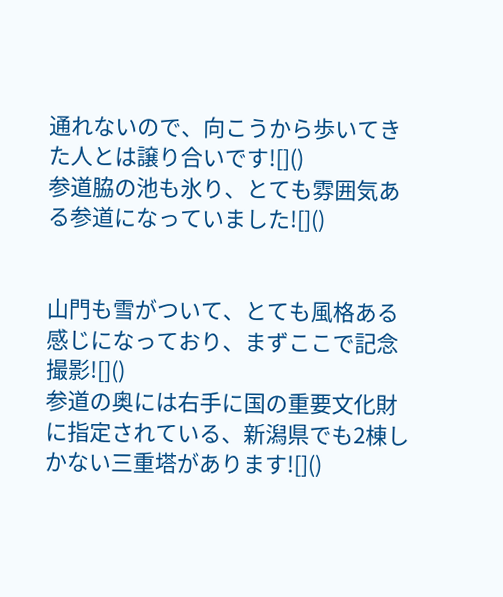通れないので、向こうから歩いてきた人とは譲り合いです![]()
参道脇の池も氷り、とても雰囲気ある参道になっていました![]()


山門も雪がついて、とても風格ある感じになっており、まずここで記念撮影![]()
参道の奥には右手に国の重要文化財に指定されている、新潟県でも2棟しかない三重塔があります![]()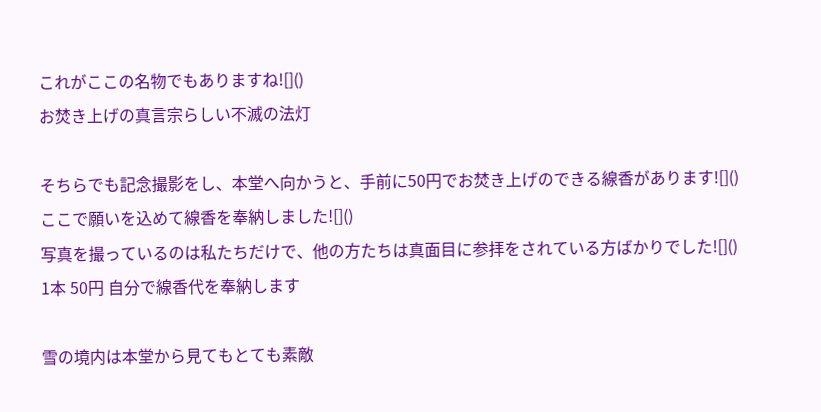これがここの名物でもありますね![]()
お焚き上げの真言宗らしい不滅の法灯

そちらでも記念撮影をし、本堂へ向かうと、手前に50円でお焚き上げのできる線香があります![]()
ここで願いを込めて線香を奉納しました![]()
写真を撮っているのは私たちだけで、他の方たちは真面目に参拝をされている方ばかりでした![]()
1本 50円 自分で線香代を奉納します

雪の境内は本堂から見てもとても素敵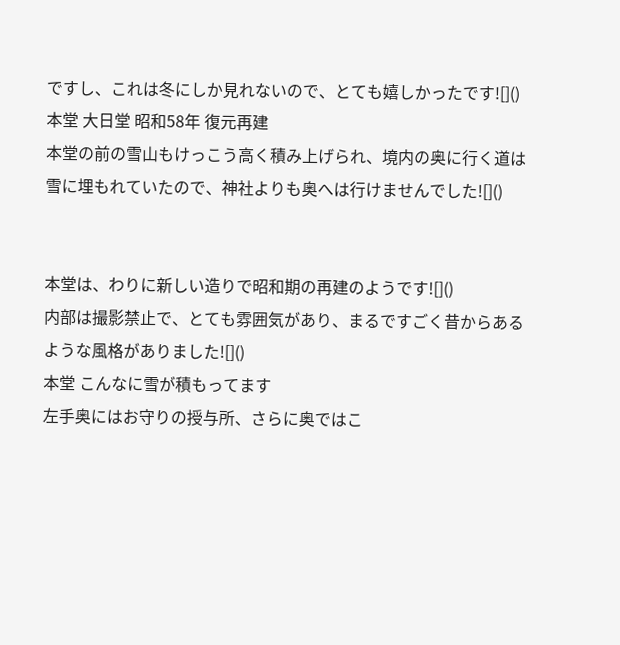ですし、これは冬にしか見れないので、とても嬉しかったです![]()
本堂 大日堂 昭和58年 復元再建
本堂の前の雪山もけっこう高く積み上げられ、境内の奥に行く道は雪に埋もれていたので、神社よりも奥へは行けませんでした![]()


本堂は、わりに新しい造りで昭和期の再建のようです![]()
内部は撮影禁止で、とても雰囲気があり、まるですごく昔からあるような風格がありました![]()
本堂 こんなに雪が積もってます
左手奥にはお守りの授与所、さらに奥ではこ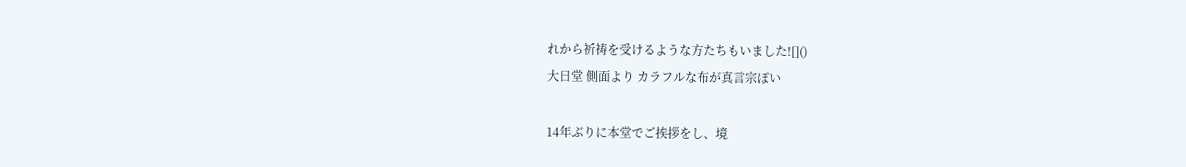れから祈祷を受けるような方たちもいました![]()
大日堂 側面より カラフルな布が真言宗ぽい

14年ぶりに本堂でご挨拶をし、境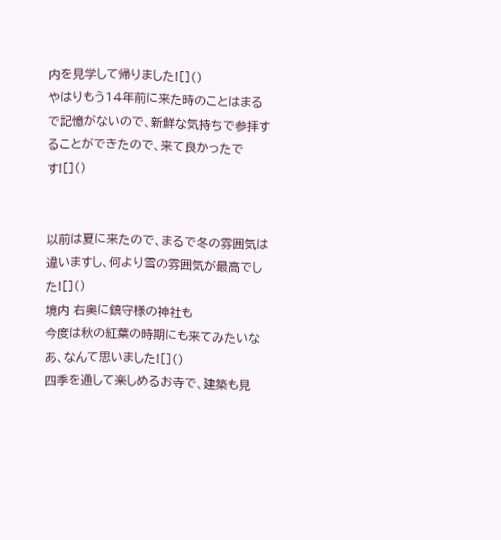内を見学して帰りました![]()
やはりもう14年前に来た時のことはまるで記憶がないので、新鮮な気持ちで参拝することができたので、来て良かったです![]()


以前は夏に来たので、まるで冬の雰囲気は違いますし、何より雪の雰囲気が最高でした![]()
境内 右奥に鎮守様の神社も
今度は秋の紅葉の時期にも来てみたいなあ、なんて思いました![]()
四季を通して楽しめるお寺で、建築も見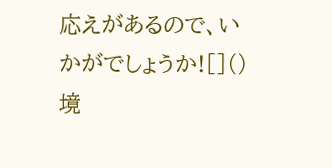応えがあるので、いかがでしょうか![]()
境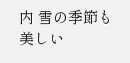内 雪の季節も美しい